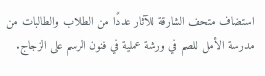استضاف متحف الشارقة للآثار عددًا من الطلاب والطالبات من مدرسة الأمل للصم في ورشة عملية في فنون الرسم على الزجاج.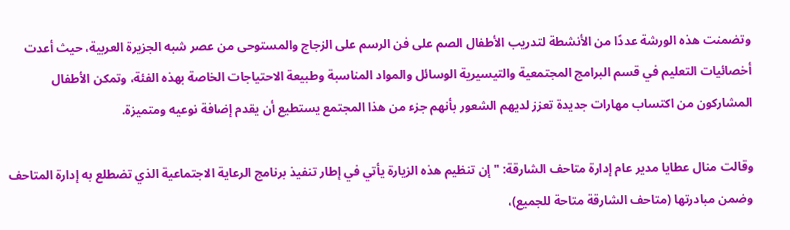وتضمنت هذه الورشة عددًا من الأنشطة لتدريب الأطفال الصم على فن الرسم على الزجاج والمستوحى من عصر شبه الجزيرة العربية، حيث أعدت أخصائيات التعليم في قسم البرامج المجتمعية والتيسيرية الوسائل والمواد المناسبة وطبيعة الاحتياجات الخاصة بهذه الفئة، وتمكن الأطفال المشاركون من اكتساب مهارات جديدة تعزز لديهم الشعور بأنهم جزء من هذا المجتمع يستطيع أن يقدم إضافة نوعيه ومتميزة.

وقالت منال عطايا مدير عام إدارة متاحف الشارقة: "إن تنظيم هذه الزيارة يأتي في إطار تنفيذ برنامج الرعاية الاجتماعية الذي تضطلع به إدارة المتاحف وضمن مبادرتها (متاحف الشارقة متاحة للجميع)،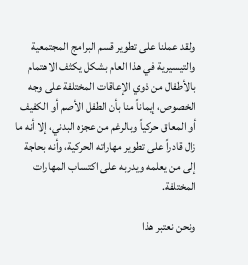ولقد عملنا على تطوير قسم البرامج المجتمعية والتيسيرية في هذا العام بشكل يكثف الاهتمام بالأطفال من ذوي الإعاقات المختلفة على وجه الخصوص، إيماناً منا بأن الطفل الأصم أو الكفيف أو المعاق حركياً وبالرغم من عجزه البدني، إلا أنه ما زال قادراً على تطوير مهاراته الحركية، وأنه بحاجة إلى من يعلمه ويدربه على اكتساب المهارات المختلفة.

ونحن نعتبر هذا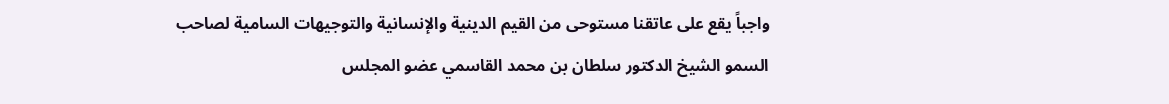واجباً يقع على عاتقنا مستوحى من القيم الدينية والإنسانية والتوجيهات السامية لصاحب السمو الشيخ الدكتور سلطان بن محمد القاسمي عضو المجلس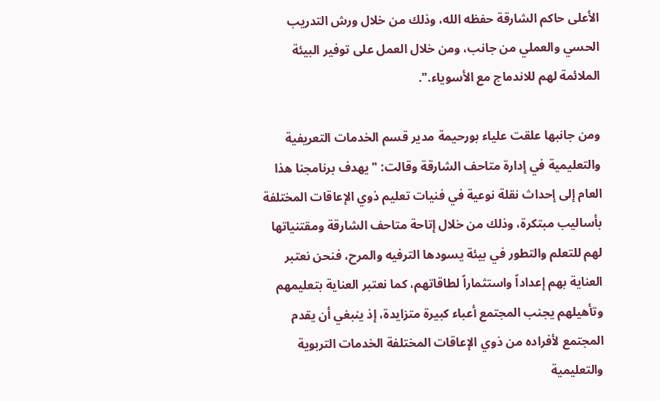الأعلى حاكم الشارقة حفظه الله، وذلك من خلال ورش التدريب الحسي والعملي من جانب، ومن خلال العمل على توفير البيئة الملائمة لهم للاندماج مع الأسوياء.".

ومن جانبها علقت علياء بورحيمة مدير قسم الخدمات التعريفية والتعليمية في إدارة متاحف الشارقة وقالت: "يهدف برنامجنا هذا العام إلى إحداث نقلة نوعية في فنيات تعليم ذوي الإعاقات المختلفة بأساليب مبتكرة، وذلك من خلال إتاحة متاحف الشارقة ومقتنياتها لهم للتعلم والتطور في بيئة يسودها الترفيه والمرح، فنحن نعتبر العناية بهم إعداداً واستثماراً لطاقاتهم، كما نعتبر العناية بتعليمهم وتأهيلهم يجنب المجتمع أعباء كبيرة متزايدة، إذ ينبغي أن يقدم المجتمع لأفراده من ذوي الإعاقات المختلفة الخدمات التربوية والتعليمية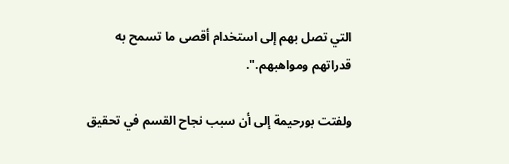التي تصل بهم إلى استخدام أقصى ما تسمح به قدراتهم ومواهبهم.".

ولفتت بورحيمة إلى أن سبب نجاح القسم في تحقيق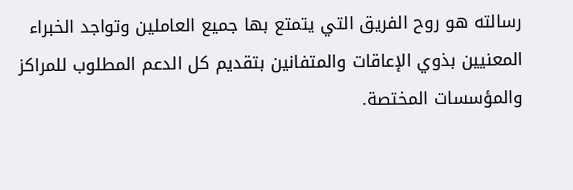رسالته هو روح الفريق التي يتمتع بها جميع العاملين وتواجد الخبراء المعنيين بذوي الإعاقات والمتفانين بتقديم كل الدعم المطلوب للمراكز والمؤسسات المختصة.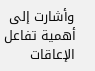وأشارت إلى أهمية تفاعل الإعاقات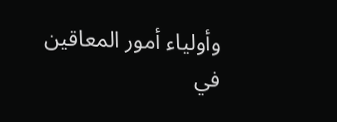وأولياء أمور المعاقين في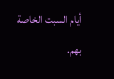أيام السبت الخاصة بهم.